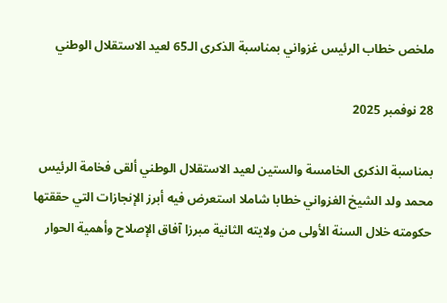ملخص خطاب الرئيس غزواني بمناسبة الذكرى الـ65 لعيد الاستقلال الوطني

28 نوفمبر 2025

بمناسبة الذكرى الخامسة والستين لعيد الاستقلال الوطني ألقى فخامة الرئيس محمد ولد الشيخ الغزواني خطابا شاملا استعرض فيه أبرز الإنجازات التي حققتها حكومته خلال السنة الأولى من ولايته الثانية مبرزا آفاق الإصلاح وأهمية الحوار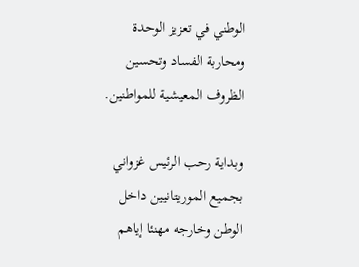الوطني في تعزيز الوحدة ومحاربة الفساد وتحسين الظروف المعيشية للمواطنين.

وبداية رحب الرئيس غزواني بجميع الموريتانيين داخل الوطن وخارجه مهنئا إياهم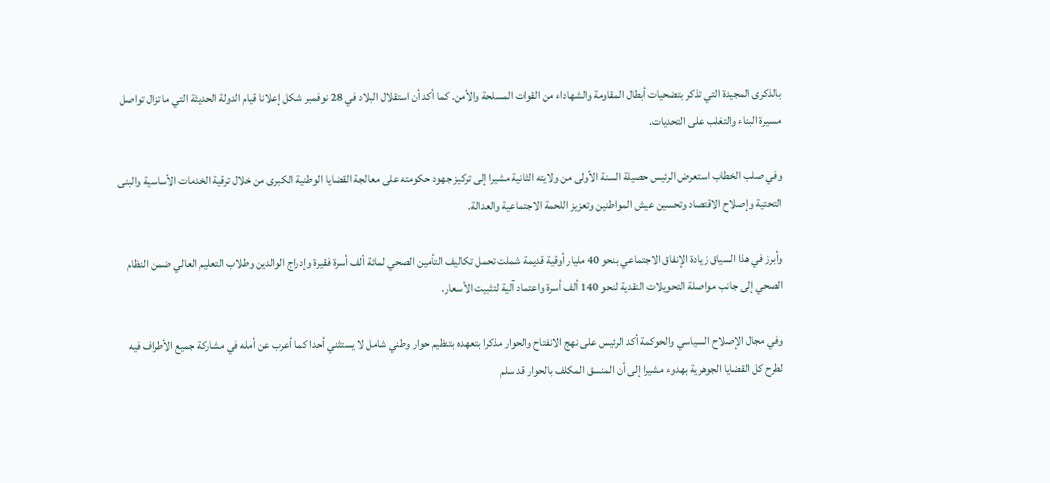بالذكرى المجيدة التي تذكر بتضحيات أبطال المقاومة والشهاداء من القوات المسلحة والأمن. كما أكد أن استقلال البلاد في 28 نوفمبر شكل إعلانا قيام الدولة الحديثة التي ما تزال تواصل مسيرة البناء والتغلب على التحديات.

وفي صلب الخطاب استعرض الرئيس حصيلة السنة الأولى من ولايته الثانية مشيرا إلى تركيز جهود حكومته على معالجة القضايا الوطنية الكبرى من خلال ترقية الخدمات الأساسية والبنى التحتية وإصلاح الاقتصاد وتحسين عيش المواطنين وتعزيز اللحمة الاجتماعية والعدالة.

وأبرز في هذا السياق زيادة الإنفاق الاجتماعي بنحو 40 مليار أوقية قديمة شملت تحمل تكاليف التأمين الصحي لمائة ألف أسرة فقيرة وإدراج الوالدين وطلاب التعليم العالي ضمن النظام الصحي إلى جانب مواصلة التحويلات النقدية لنحو 140 ألف أسرة واعتماد آلية لتثبيت الأسعار.

وفي مجال الإصلاح السياسي والحوكمة أكد الرئيس على نهج الانفتاح والحوار مذكرا بتعهده بتنظيم حوار وطني شامل لا يستثني أحدا كما أعرب عن أمله في مشاركة جميع الأطراف فيه لطرح كل القضايا الجوهرية بهدوء مشيرا إلى أن المنسق المكلف بالحوار قد سلم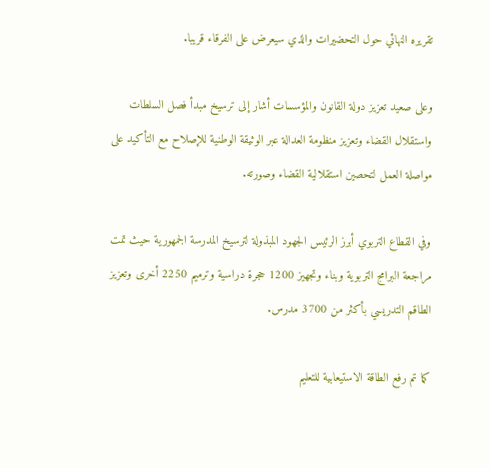تقريره النهائي حول التحضيرات والذي سيعرض على الفرقاء قريبا.

وعلى صعيد تعزيز دولة القانون والمؤسسات أشار إلى ترسيخ مبدأ فصل السلطات واستقلال القضاء وتعزيز منظومة العدالة عبر الوثيقة الوطنية للإصلاح مع التأكيد على مواصلة العمل لتحصين استقلالية القضاء وصورته.

وفي القطاع التربوي أبرز الرئيس الجهود المبذولة لترسيخ المدرسة الجمهورية حيث تمت مراجعة البرامج التربوية وبناء وتجهيز 1200 حجرة دراسية وترميم 2250 أخرى وتعزيز الطاقم التدريسي بأكثر من 3700 مدرس.

كما تم رفع الطاقة الاستيعابية للتعليم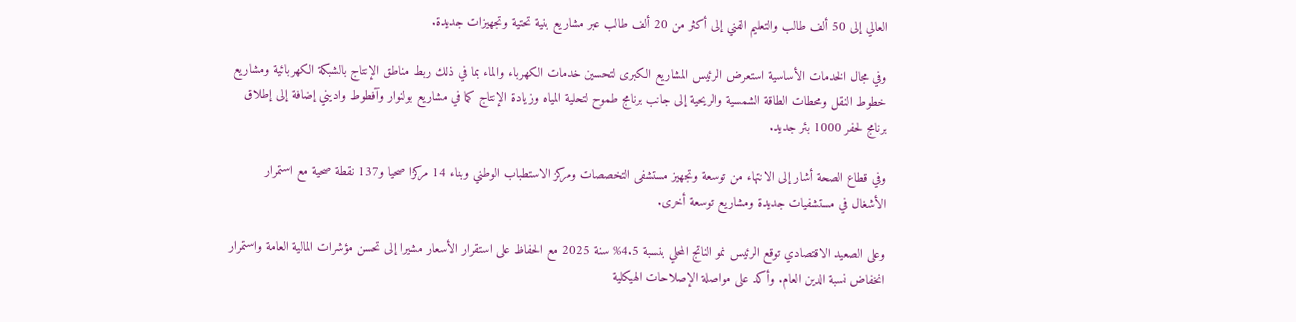العالي إلى 50 ألف طالب والتعليم الفني إلى أكثر من 20 ألف طالب عبر مشاريع بنية تحتية وتجهيزات جديدة.

وفي مجال الخدمات الأساسية استعرض الرئيس المشاريع الكبرى لتحسين خدمات الكهرباء والماء بما في ذلك ربط مناطق الإنتاج بالشبكة الكهربائية ومشاريع خطوط النقل ومحطات الطاقة الشمسية والريحية إلى جانب برنامج طموح لتحلية المياه وزيادة الإنتاج كما في مشاريع بولنوار وآفطوط واديني إضافة إلى إطلاق برنامج لحفر 1000 بئر جديد.

وفي قطاع الصحة أشار إلى الانتهاء من توسعة وتجهيز مستشفى التخصصات ومركز الاستطباب الوطني وبناء 14 مركزا صحيا و137 نقطة صحية مع استمرار الأشغال في مستشفيات جديدة ومشاريع توسعة أخرى.

وعلى الصعيد الاقتصادي توقع الرئيس نمو الناتج المحلي بنسبة 4.5% سنة 2025 مع الحفاظ على استقرار الأسعار مشيرا إلى تحسن مؤشرات المالية العامة واستمرار انخفاض نسبة الدين العام. وأكد على مواصلة الإصلاحات الهيكلية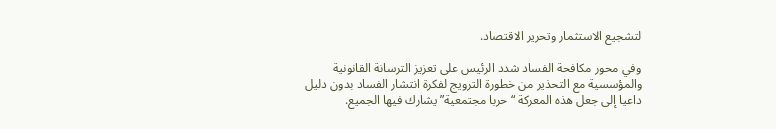لتشجيع الاستثمار وتحرير الاقتصاد.

وفي محور مكافحة الفساد شدد الرئيس على تعزيز الترسانة القانونية والمؤسسية مع التحذير من خطورة الترويج لفكرة انتشار الفساد بدون دليل داعيا إلى جعل هذه المعركة “حربا مجتمعية” يشارك فيها الجميع.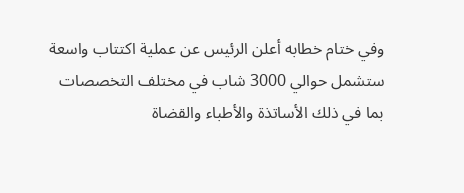وفي ختام خطابه أعلن الرئيس عن عملية اكتتاب واسعة ستشمل حوالي 3000 شاب في مختلف التخصصات بما في ذلك الأساتذة والأطباء والقضاة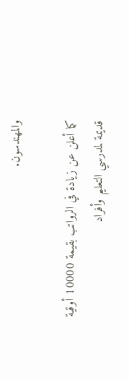والمهندسون.

كما أعلن عن زيادة في الرواتب بقيمة 10000 أوقية قديمة لمدرسي التعليم وأفراد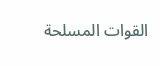القوات المسلحة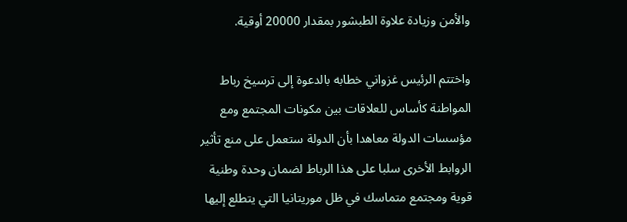والأمن وزيادة علاوة الطبشور بمقدار 20000 أوقية.

واختتم الرئيس غزواني خطابه بالدعوة إلى ترسيخ رباط المواطنة كأساس للعلاقات بين مكونات المجتمع ومع مؤسسات الدولة معاهدا بأن الدولة ستعمل على منع تأثير الروابط الأخرى سلبا على هذا الرباط لضمان وحدة وطنية قوية ومجتمع متماسك في ظل موريتانيا التي يتطلع إليها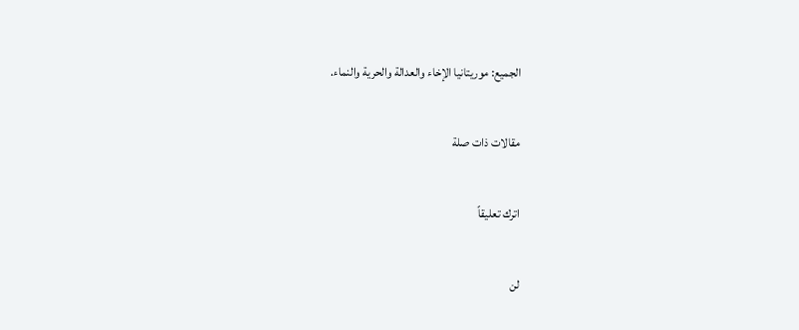الجميع: موريتانيا الإخاء والعدالة والحرية والنماء.

مقالات ذات صلة

اترك تعليقاً

لن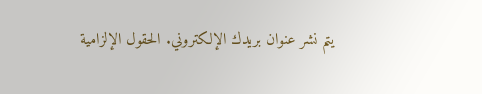يتم نشر عنوان بريدك الإلكتروني. الحقول الإلزامية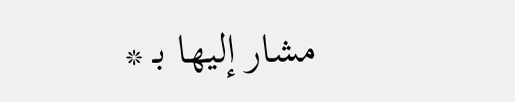مشار إليها بـ *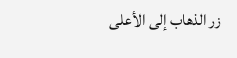زر الذهاب إلى الأعلى